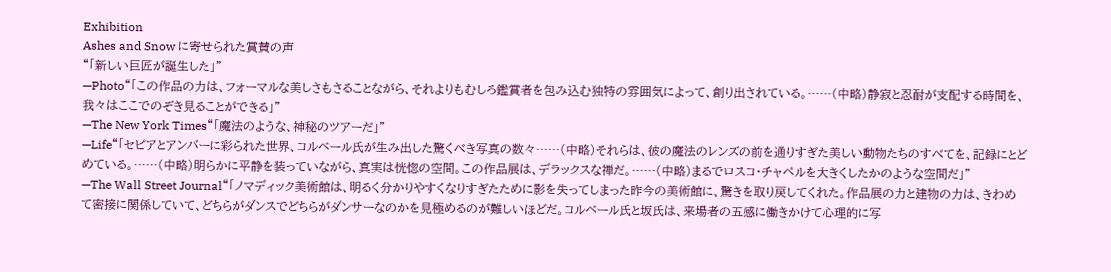Exhibition
Ashes and Snow に寄せられた賞賛の声
“「新しい巨匠が誕生した」”
—Photo“「この作品の力は、フォーマルな美しさもさることながら、それよりもむしろ鑑賞者を包み込む独特の雰囲気によって、創り出されている。……(中略)静寂と忍耐が支配する時間を、我々はここでのぞき見ることができる」”
—The New York Times“「魔法のような、神秘のツアーだ」”
—Life“「セピアとアンバーに彩られた世界、コルベール氏が生み出した驚くべき写真の数々……(中略)それらは、彼の魔法のレンズの前を通りすぎた美しい動物たちのすべてを、記録にとどめている。……(中略)明らかに平静を装っていながら、真実は恍惚の空間。この作品展は、デラックスな禅だ。……(中略)まるでロスコ・チャペルを大きくしたかのような空間だ」”
—The Wall Street Journal“「ノマディック美術館は、明るく分かりやすくなりすぎたために影を失ってしまった昨今の美術館に、驚きを取り戻してくれた。作品展の力と建物の力は、きわめて密接に関係していて、どちらがダンスでどちらがダンサーなのかを見極めるのが難しいほどだ。コルベール氏と坂氏は、来場者の五感に働きかけて心理的に写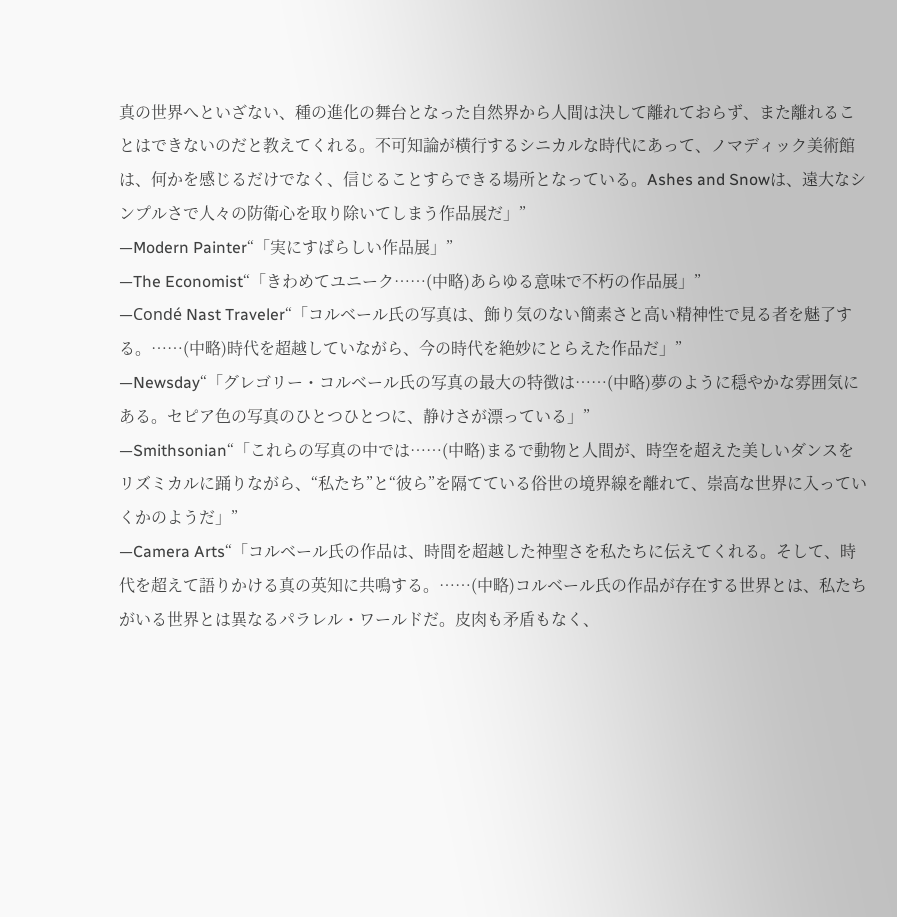真の世界へといざない、種の進化の舞台となった自然界から人間は決して離れておらず、また離れることはできないのだと教えてくれる。不可知論が横行するシニカルな時代にあって、ノマディック美術館は、何かを感じるだけでなく、信じることすらできる場所となっている。Ashes and Snowは、遠大なシンプルさで人々の防衛心を取り除いてしまう作品展だ」”
—Modern Painter“「実にすばらしい作品展」”
—The Economist“「きわめてユニーク……(中略)あらゆる意味で不朽の作品展」”
—Condé Nast Traveler“「コルベール氏の写真は、飾り気のない簡素さと高い精神性で見る者を魅了する。……(中略)時代を超越していながら、今の時代を絶妙にとらえた作品だ」”
—Newsday“「グレゴリー・コルベール氏の写真の最大の特徴は……(中略)夢のように穏やかな雰囲気にある。セピア色の写真のひとつひとつに、静けさが漂っている」”
—Smithsonian“「これらの写真の中では……(中略)まるで動物と人間が、時空を超えた美しいダンスをリズミカルに踊りながら、“私たち”と“彼ら”を隔てている俗世の境界線を離れて、崇高な世界に入っていくかのようだ」”
—Camera Arts“「コルベール氏の作品は、時間を超越した神聖さを私たちに伝えてくれる。そして、時代を超えて語りかける真の英知に共鳴する。……(中略)コルベール氏の作品が存在する世界とは、私たちがいる世界とは異なるパラレル・ワールドだ。皮肉も矛盾もなく、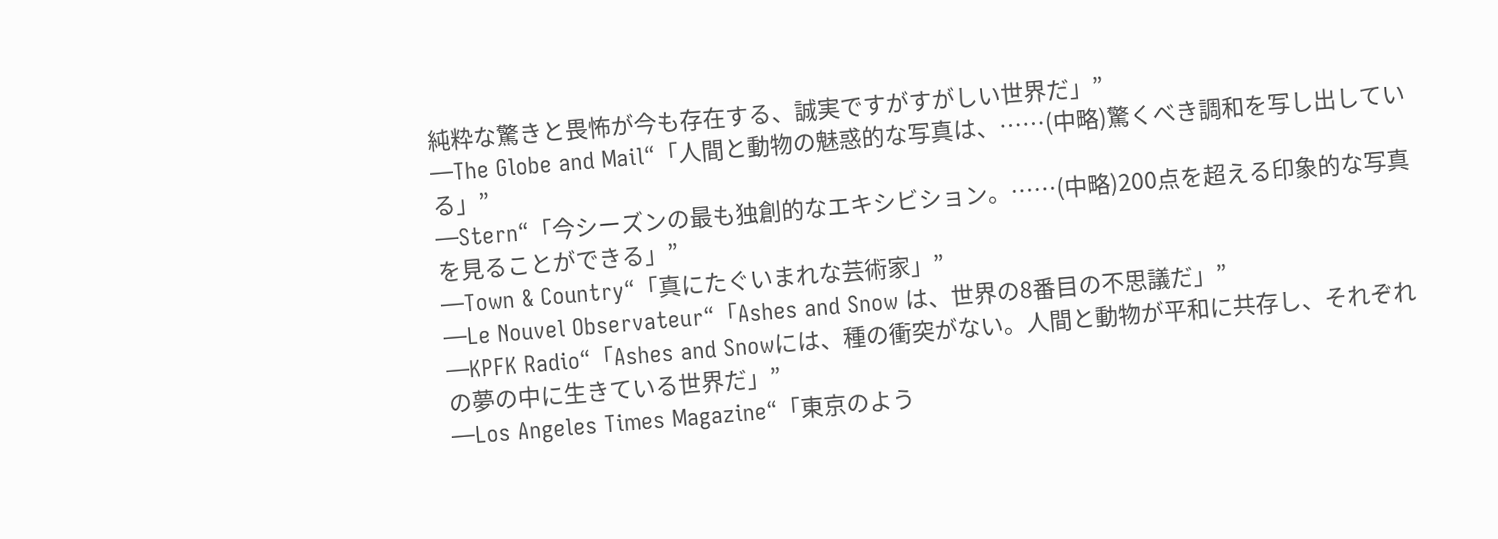純粋な驚きと畏怖が今も存在する、誠実ですがすがしい世界だ」”
—The Globe and Mail“「人間と動物の魅惑的な写真は、……(中略)驚くべき調和を写し出している」”
—Stern“「今シーズンの最も独創的なエキシビション。……(中略)200点を超える印象的な写真を見ることができる」”
—Town & Country“「真にたぐいまれな芸術家」”
—Le Nouvel Observateur“「Ashes and Snow は、世界の8番目の不思議だ」”
—KPFK Radio“「Ashes and Snowには、種の衝突がない。人間と動物が平和に共存し、それぞれの夢の中に生きている世界だ」”
—Los Angeles Times Magazine“「東京のよう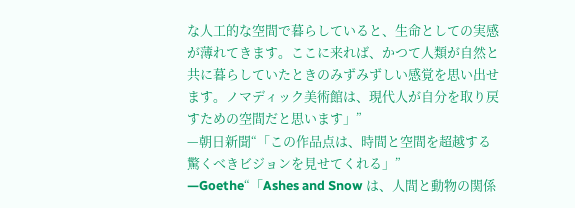な人工的な空間で暮らしていると、生命としての実感が薄れてきます。ここに来れば、かつて人類が自然と共に暮らしていたときのみずみずしい感覚を思い出せます。ノマディック美術館は、現代人が自分を取り戻すための空間だと思います」”
—朝日新聞“「この作品点は、時間と空間を超越する驚くべきビジョンを見せてくれる」”
—Goethe“「Ashes and Snow は、人間と動物の関係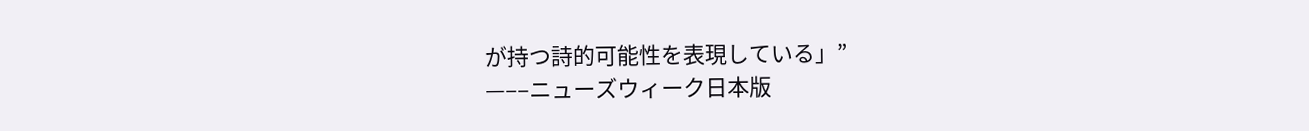が持つ詩的可能性を表現している」”
—––ニューズウィーク日本版